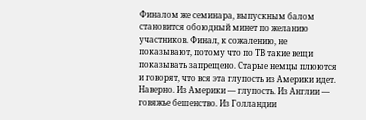Финалом же семинара, выпускным балом становится обоюдный минет по желанию участников. Финал, к сожалению, не показывают, потому что по ТВ такие вещи показывать запрещено. Старые немцы плюются и говорят, что вся эта глупость из Америки идет. Наверно. Из Америки — глупость. Из Англии — говяжье бешенство. Из Голландии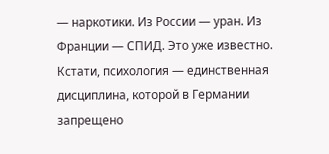— наркотики. Из России — уран. Из Франции — СПИД. Это уже известно. Кстати, психология — единственная дисциплина, которой в Германии запрещено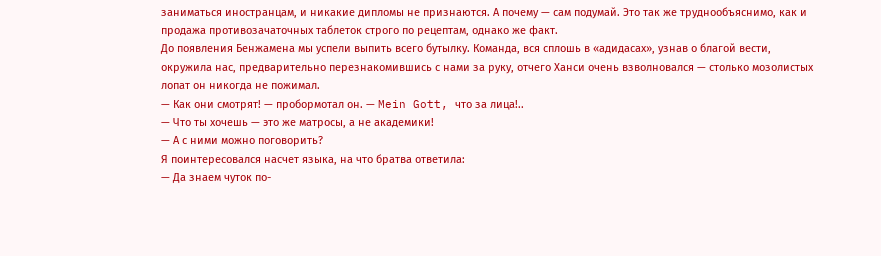заниматься иностранцам, и никакие дипломы не признаются. А почему — сам подумай. Это так же труднообъяснимо, как и продажа противозачаточных таблеток строго по рецептам, однако же факт.
До появления Бенжамена мы успели выпить всего бутылку. Команда, вся сплошь в «адидасах», узнав о благой вести, окружила нас, предварительно перезнакомившись с нами за руку, отчего Ханси очень взволновался — столько мозолистых лопат он никогда не пожимал.
— Как они смотрят! — пробормотал он. — Mein Gott, что за лица!..
— Что ты хочешь — это же матросы, а не академики!
— А с ними можно поговорить?
Я поинтересовался насчет языка, на что братва ответила:
— Да знаем чуток по-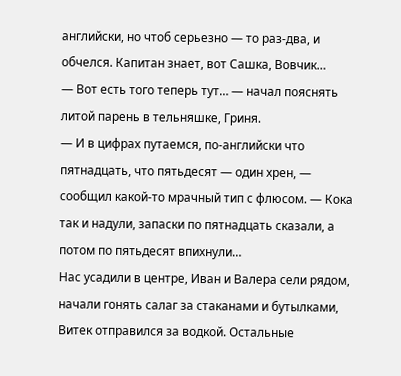английски, но чтоб серьезно — то раз-два, и обчелся. Капитан знает, вот Сашка, Вовчик…
— Вот есть того теперь тут… — начал пояснять литой парень в тельняшке, Гриня.
— И в цифрах путаемся, по-английски что пятнадцать, что пятьдесят — один хрен, — сообщил какой-то мрачный тип с флюсом. — Кока так и надули, запаски по пятнадцать сказали, а потом по пятьдесят впихнули…
Нас усадили в центре, Иван и Валера сели рядом, начали гонять салаг за стаканами и бутылками, Витек отправился за водкой. Остальные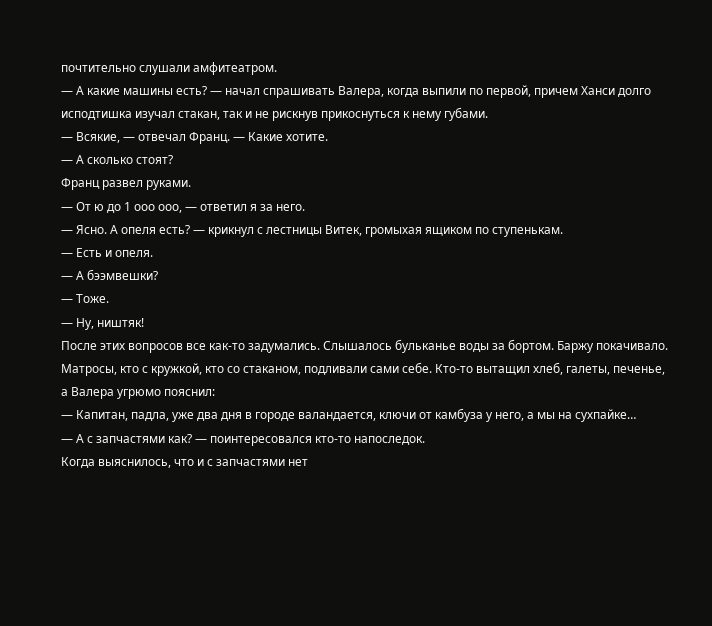почтительно слушали амфитеатром.
— А какие машины есть? — начал спрашивать Валера, когда выпили по первой, причем Ханси долго исподтишка изучал стакан, так и не рискнув прикоснуться к нему губами.
— Всякие, — отвечал Франц. — Какие хотите.
— А сколько стоят?
Франц развел руками.
— От ю до 1 ооо ооо, — ответил я за него.
— Ясно. А опеля есть? — крикнул с лестницы Витек, громыхая ящиком по ступенькам.
— Есть и опеля.
— А бээмвешки?
— Тоже.
— Ну, ништяк!
После этих вопросов все как-то задумались. Слышалось бульканье воды за бортом. Баржу покачивало. Матросы, кто с кружкой, кто со стаканом, подливали сами себе. Кто-то вытащил хлеб, галеты, печенье, а Валера угрюмо пояснил:
— Капитан, падла, уже два дня в городе валандается, ключи от камбуза у него, а мы на сухпайке…
— А с запчастями как? — поинтересовался кто-то напоследок.
Когда выяснилось, что и с запчастями нет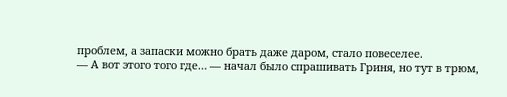проблем, а запаски можно брать даже даром, стало повеселее.
— А вот этого того где… — начал было спрашивать Гриня, но тут в трюм,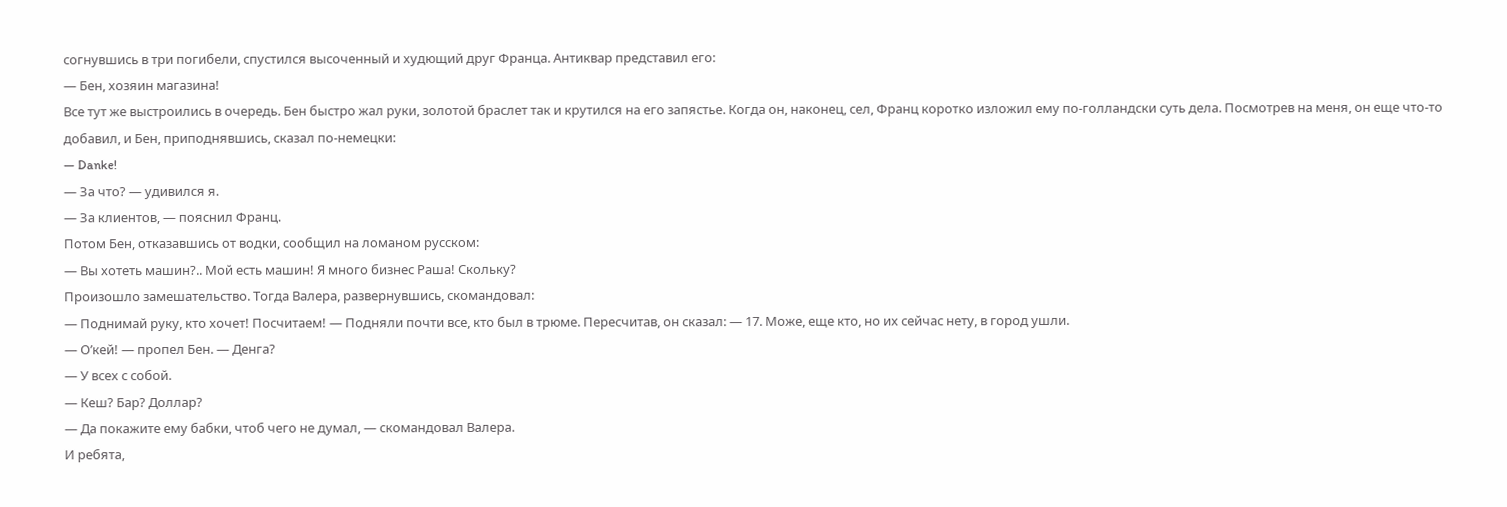согнувшись в три погибели, спустился высоченный и худющий друг Франца. Антиквар представил его:
— Бен, хозяин магазина!
Все тут же выстроились в очередь. Бен быстро жал руки, золотой браслет так и крутился на его запястье. Когда он, наконец, сел, Франц коротко изложил ему по-голландски суть дела. Посмотрев на меня, он еще что-то добавил, и Бен, приподнявшись, сказал по-немецки:
— Danke!
— За что? — удивился я.
— За клиентов, — пояснил Франц.
Потом Бен, отказавшись от водки, сообщил на ломаном русском:
— Вы хотеть машин?.. Мой есть машин! Я много бизнес Раша! Скольку?
Произошло замешательство. Тогда Валера, развернувшись, скомандовал:
— Поднимай руку, кто хочет! Посчитаем! — Подняли почти все, кто был в трюме. Пересчитав, он сказал: — 17. Може, еще кто, но их сейчас нету, в город ушли.
— О’кей! — пропел Бен. — Денга?
— У всех с собой.
— Кеш? Бар? Доллар?
— Да покажите ему бабки, чтоб чего не думал, — скомандовал Валера.
И ребята,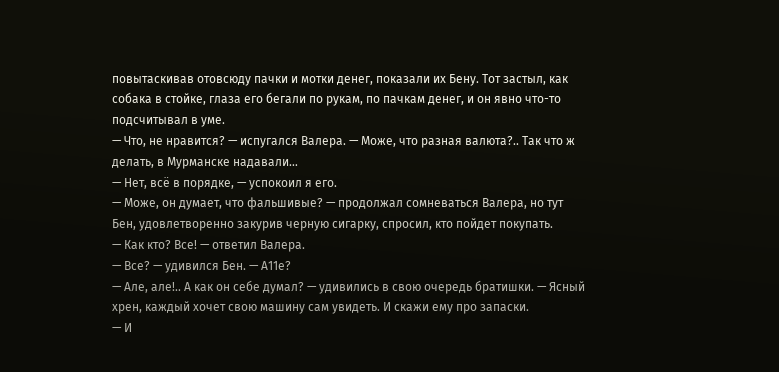повытаскивав отовсюду пачки и мотки денег, показали их Бену. Тот застыл, как собака в стойке, глаза его бегали по рукам, по пачкам денег, и он явно что-то подсчитывал в уме.
— Что, не нравится? — испугался Валера. — Може, что разная валюта?.. Так что ж делать, в Мурманске надавали…
— Нет, всё в порядке, — успокоил я его.
— Може, он думает, что фальшивые? — продолжал сомневаться Валера, но тут Бен, удовлетворенно закурив черную сигарку, спросил, кто пойдет покупать.
— Как кто? Все! — ответил Валера.
— Все? — удивился Бен. — А11е?
— Але, але!.. А как он себе думал? — удивились в свою очередь братишки. — Ясный хрен, каждый хочет свою машину сам увидеть. И скажи ему про запаски.
— И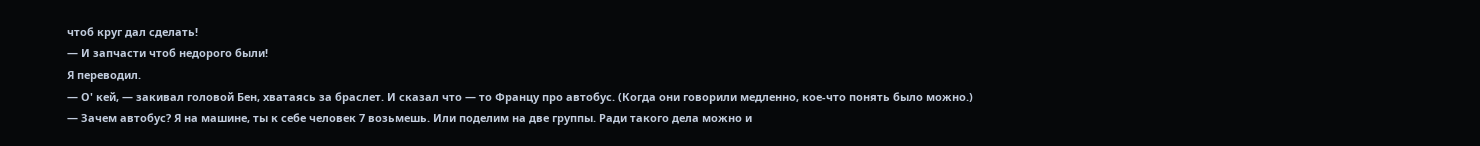чтоб круг дал сделать!
— И запчасти чтоб недорого были!
Я переводил.
— О' кей, — закивал головой Бен, хватаясь за браслет. И сказал что — то Францу про автобус. (Когда они говорили медленно, кое-что понять было можно.)
— Зачем автобус? Я на машине, ты к себе человек 7 возьмешь. Или поделим на две группы. Ради такого дела можно и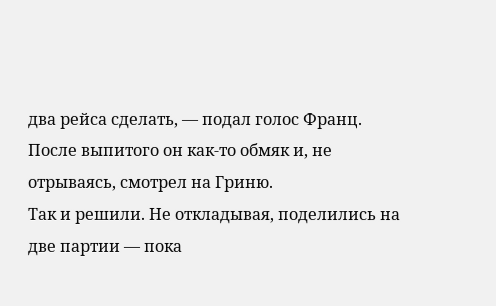два рейса сделать, — подал голос Франц. После выпитого он как-то обмяк и, не отрываясь, смотрел на Гриню.
Так и решили. Не откладывая, поделились на две партии — пока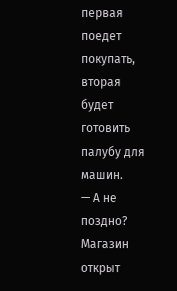первая поедет покупать, вторая будет готовить палубу для машин.
— А не поздно? Магазин открыт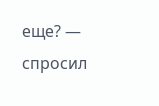еще? — спросил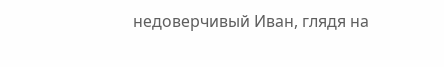недоверчивый Иван, глядя на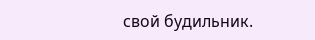свой будильник.